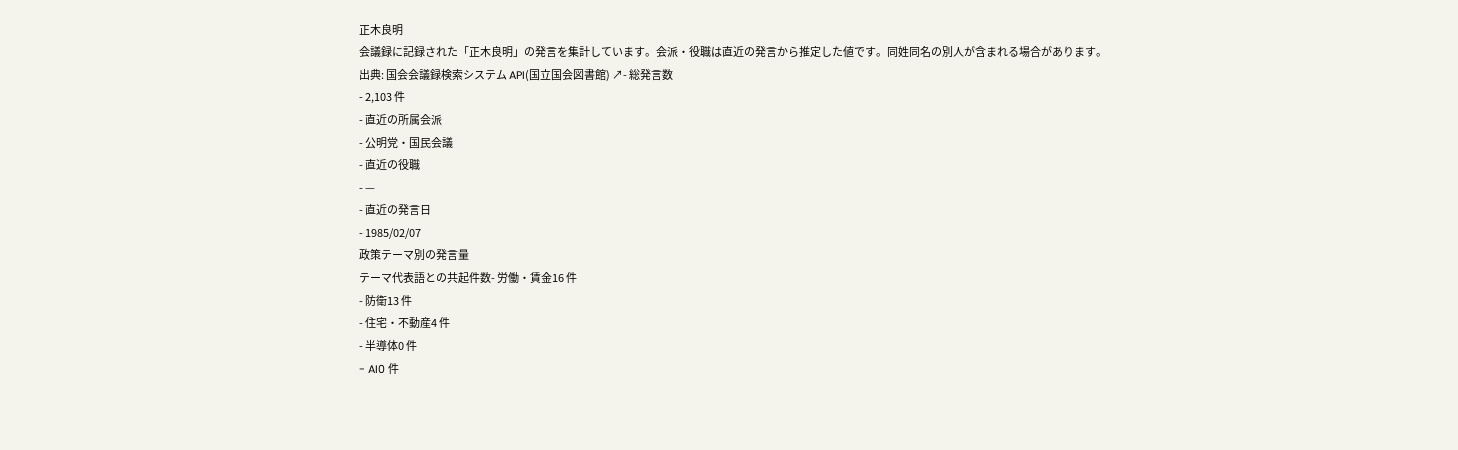正木良明
会議録に記録された「正木良明」の発言を集計しています。会派・役職は直近の発言から推定した値です。同姓同名の別人が含まれる場合があります。
出典: 国会会議録検索システム API(国立国会図書館) ↗- 総発言数
- 2,103 件
- 直近の所属会派
- 公明党・国民会議
- 直近の役職
- —
- 直近の発言日
- 1985/02/07
政策テーマ別の発言量
テーマ代表語との共起件数- 労働・賃金16 件
- 防衛13 件
- 住宅・不動産4 件
- 半導体0 件
- AI0 件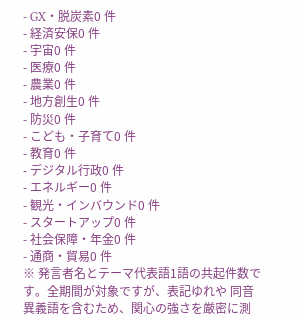- GX・脱炭素0 件
- 経済安保0 件
- 宇宙0 件
- 医療0 件
- 農業0 件
- 地方創生0 件
- 防災0 件
- こども・子育て0 件
- 教育0 件
- デジタル行政0 件
- エネルギー0 件
- 観光・インバウンド0 件
- スタートアップ0 件
- 社会保障・年金0 件
- 通商・貿易0 件
※ 発言者名とテーマ代表語1語の共起件数です。全期間が対象ですが、表記ゆれや 同音異義語を含むため、関心の強さを厳密に測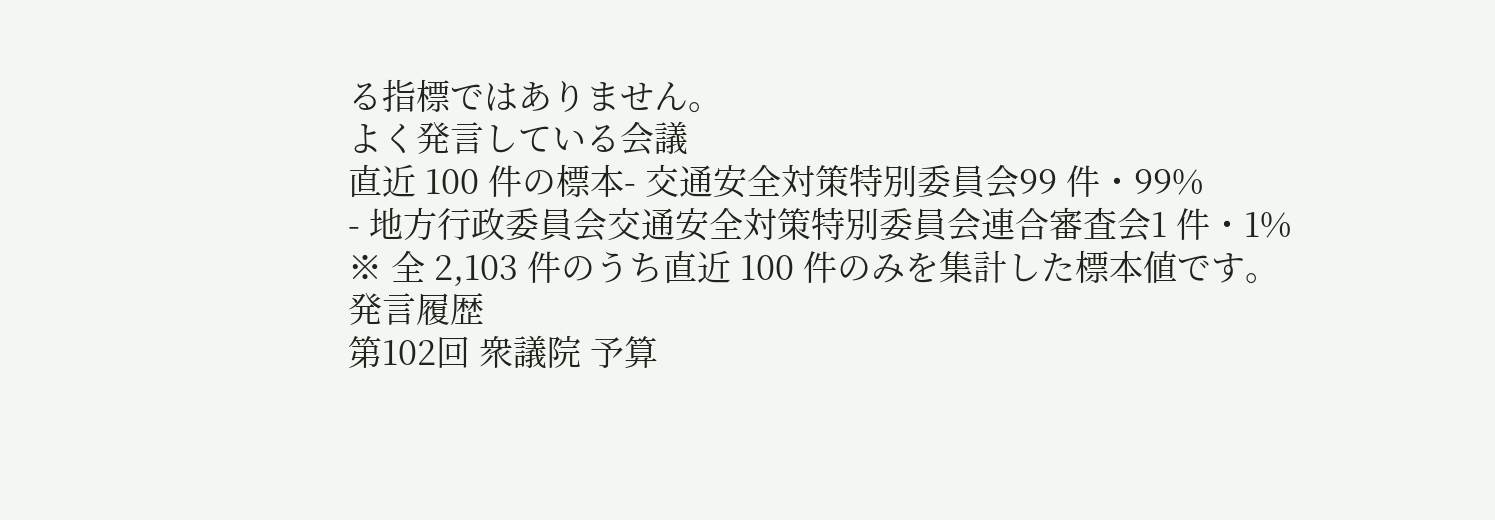る指標ではありません。
よく発言している会議
直近 100 件の標本- 交通安全対策特別委員会99 件・99%
- 地方行政委員会交通安全対策特別委員会連合審査会1 件・1%
※ 全 2,103 件のうち直近 100 件のみを集計した標本値です。
発言履歴
第102回 衆議院 予算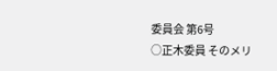委員会 第6号
○正木委員 そのメリ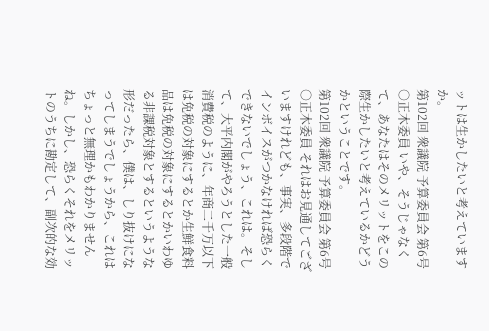ットは生かしたいと考えていますか。
第102回 衆議院 予算委員会 第6号
○正木委員 いや、そうじゃなくて、あなたはそのメリットをこの際生かしたいと考えているかどうかということです。
第102回 衆議院 予算委員会 第6号
○正木委員 それはお見通してございますけれども、事実、多段階でインボイスがつかなければ恐らくできないでしょう、これは。そして、大平内閣がやろうとした一般消費税のように、年商二千万以下は免税の対象にするとか生鮮食料品は免税の対象にするとかいわゆる非課税対象とするというような形だったら、僕は、しり抜けになってしまうでしょうから、これはちょっと無理かもわかりませんね。しかし、恐らくそれをメリットのうちに勘定して、副次的な効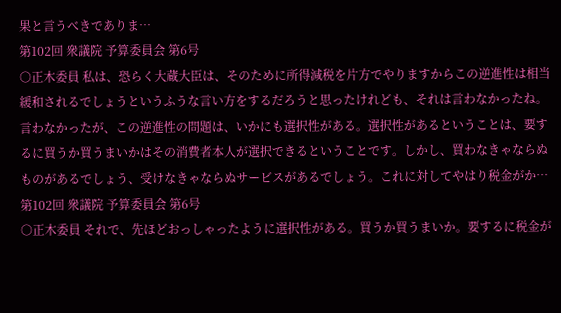果と言うべきでありま…
第102回 衆議院 予算委員会 第6号
○正木委員 私は、恐らく大蔵大臣は、そのために所得減税を片方でやりますからこの逆進性は相当緩和されるでしょうというふうな言い方をするだろうと思ったけれども、それは言わなかったね。言わなかったが、この逆進性の問題は、いかにも選択性がある。選択性があるということは、要するに買うか買うまいかはその消費者本人が選択できるということです。しかし、買わなきゃならぬものがあるでしょう、受けなきゃならぬサービスがあるでしょう。これに対してやはり税金がか…
第102回 衆議院 予算委員会 第6号
○正木委員 それで、先ほどおっしゃったように選択性がある。買うか買うまいか。要するに税金が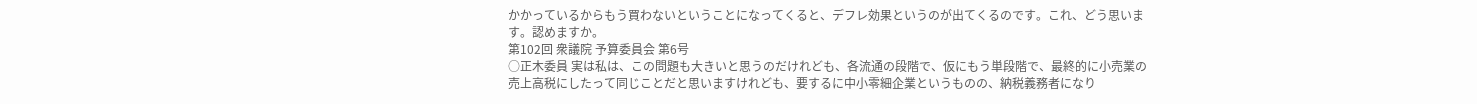かかっているからもう買わないということになってくると、デフレ効果というのが出てくるのです。これ、どう思います。認めますか。
第102回 衆議院 予算委員会 第6号
○正木委員 実は私は、この問題も大きいと思うのだけれども、各流通の段階で、仮にもう単段階で、最終的に小売業の売上高税にしたって同じことだと思いますけれども、要するに中小零細企業というものの、納税義務者になり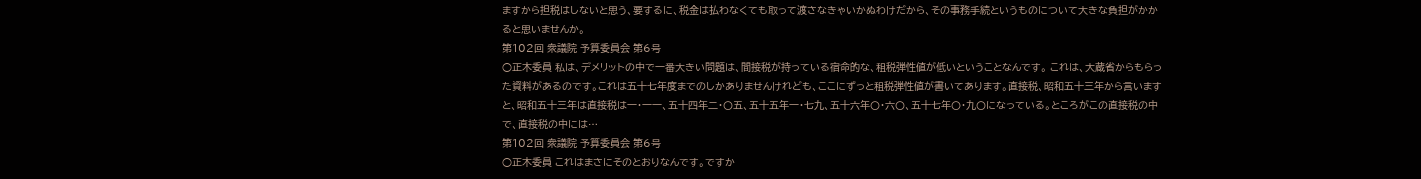ますから担税はしないと思う、要するに、税金は払わなくても取って渡さなきゃいかぬわけだから、その事務手続というものについて大きな負担がかかると思いませんか。
第102回 衆議院 予算委員会 第6号
○正木委員 私は、デメリットの中で一番大きい問題は、間接税が持っている宿命的な、租税弾性値が低いということなんです。 これは、大蔵省からもらった資料があるのです。これは五十七年度までのしかありませんけれども、ここにずっと租税弾性値が書いてあります。直接税、昭和五十三年から言いますと、昭和五十三年は直接税は一・一一、五十四年二・〇五、五十五年一・七九、五十六年〇・六〇、五十七年〇・九〇になっている。ところがこの直接税の中で、直接税の中には…
第102回 衆議院 予算委員会 第6号
○正木委員 これはまさにそのとおりなんです。ですか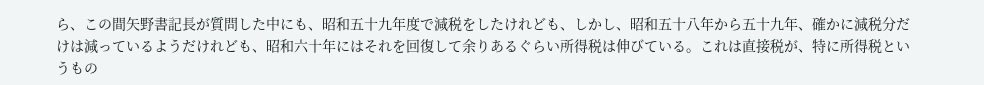ら、この間矢野書記長が質問した中にも、昭和五十九年度で減税をしたけれども、しかし、昭和五十八年から五十九年、確かに減税分だけは減っているようだけれども、昭和六十年にはそれを回復して余りあるぐらい所得税は伸びている。これは直接税が、特に所得税というもの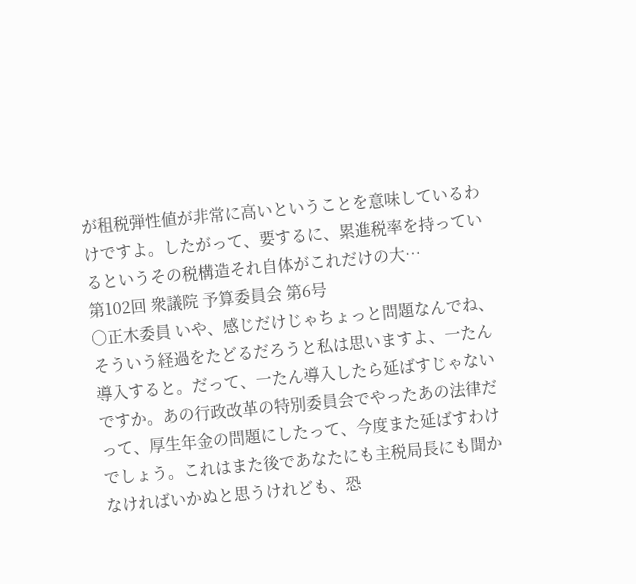が租税弾性値が非常に高いということを意味しているわけですよ。したがって、要するに、累進税率を持っているというその税構造それ自体がこれだけの大…
第102回 衆議院 予算委員会 第6号
○正木委員 いや、感じだけじゃちょっと問題なんでね、そういう経過をたどるだろうと私は思いますよ、一たん導入すると。だって、一たん導入したら延ばすじゃないですか。あの行政改革の特別委員会でやったあの法律だって、厚生年金の問題にしたって、今度また延ばすわけでしょう。これはまた後であなたにも主税局長にも聞かなければいかぬと思うけれども、恐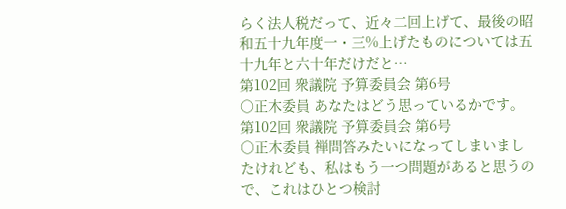らく法人税だって、近々二回上げて、最後の昭和五十九年度一・三%上げたものについては五十九年と六十年だけだと…
第102回 衆議院 予算委員会 第6号
○正木委員 あなたはどう思っているかです。
第102回 衆議院 予算委員会 第6号
○正木委員 禅問答みたいになってしまいましたけれども、私はもう一つ問題があると思うので、これはひとつ検討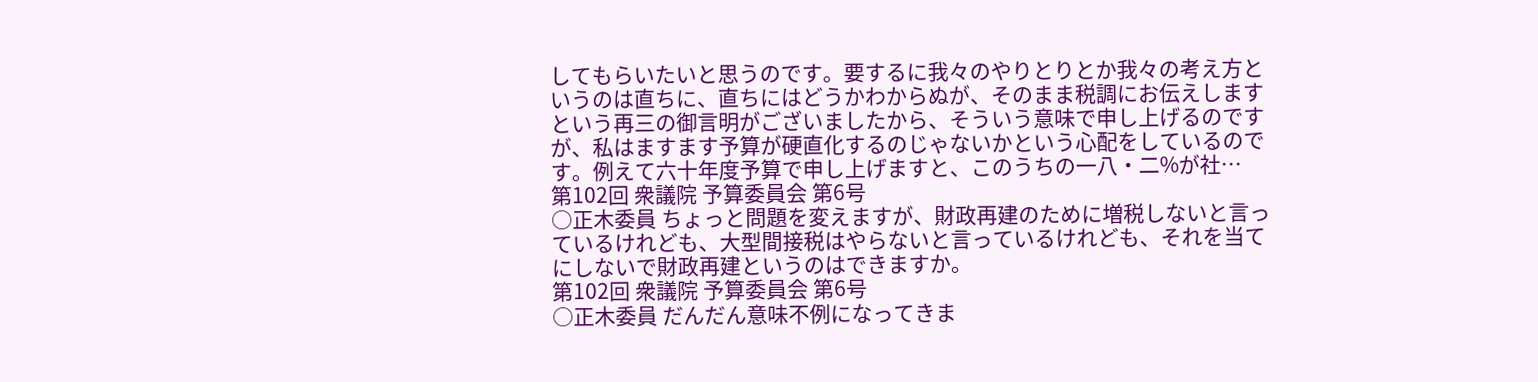してもらいたいと思うのです。要するに我々のやりとりとか我々の考え方というのは直ちに、直ちにはどうかわからぬが、そのまま税調にお伝えしますという再三の御言明がございましたから、そういう意味で申し上げるのですが、私はますます予算が硬直化するのじゃないかという心配をしているのです。例えて六十年度予算で申し上げますと、このうちの一八・二%が社…
第102回 衆議院 予算委員会 第6号
○正木委員 ちょっと問題を変えますが、財政再建のために増税しないと言っているけれども、大型間接税はやらないと言っているけれども、それを当てにしないで財政再建というのはできますか。
第102回 衆議院 予算委員会 第6号
○正木委員 だんだん意味不例になってきま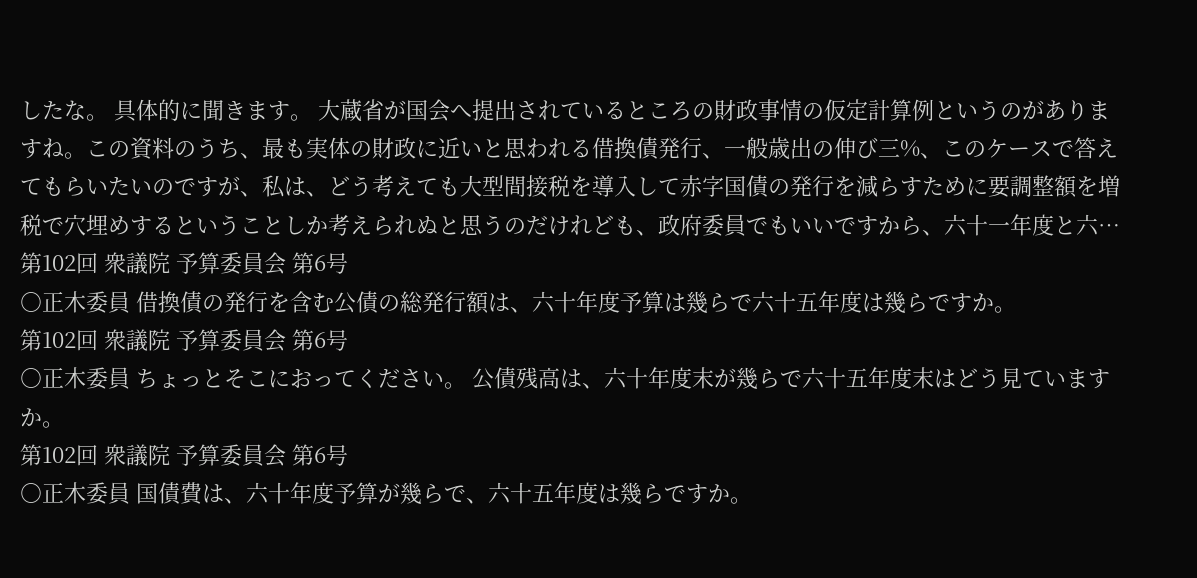したな。 具体的に聞きます。 大蔵省が国会へ提出されているところの財政事情の仮定計算例というのがありますね。この資料のうち、最も実体の財政に近いと思われる借換債発行、一般歳出の伸び三%、このケースで答えてもらいたいのですが、私は、どう考えても大型間接税を導入して赤字国債の発行を減らすために要調整額を増税で穴埋めするということしか考えられぬと思うのだけれども、政府委員でもいいですから、六十一年度と六…
第102回 衆議院 予算委員会 第6号
○正木委員 借換債の発行を含む公債の総発行額は、六十年度予算は幾らで六十五年度は幾らですか。
第102回 衆議院 予算委員会 第6号
○正木委員 ちょっとそこにおってください。 公債残高は、六十年度末が幾らで六十五年度末はどう見ていますか。
第102回 衆議院 予算委員会 第6号
○正木委員 国債費は、六十年度予算が幾らで、六十五年度は幾らですか。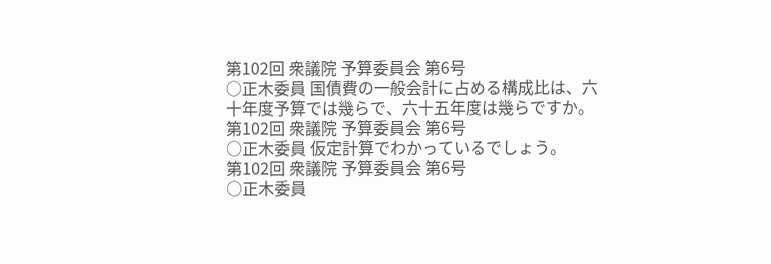第102回 衆議院 予算委員会 第6号
○正木委員 国債費の一般会計に占める構成比は、六十年度予算では幾らで、六十五年度は幾らですか。
第102回 衆議院 予算委員会 第6号
○正木委員 仮定計算でわかっているでしょう。
第102回 衆議院 予算委員会 第6号
○正木委員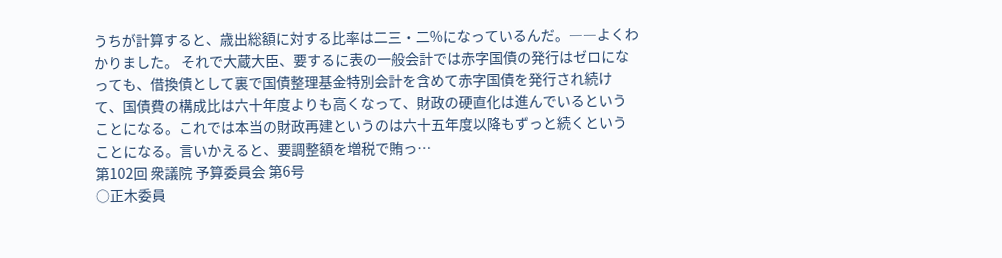うちが計算すると、歳出総額に対する比率は二三・二%になっているんだ。――よくわかりました。 それで大蔵大臣、要するに表の一般会計では赤字国債の発行はゼロになっても、借換債として裏で国債整理基金特別会計を含めて赤字国債を発行され続けて、国債費の構成比は六十年度よりも高くなって、財政の硬直化は進んでいるということになる。これでは本当の財政再建というのは六十五年度以降もずっと続くということになる。言いかえると、要調整額を増税で賄っ…
第102回 衆議院 予算委員会 第6号
○正木委員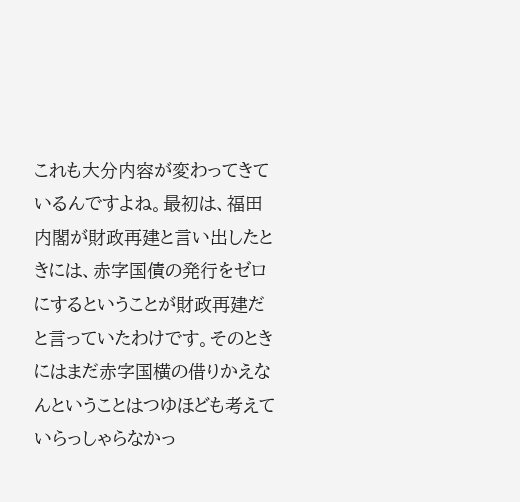これも大分内容が変わってきているんですよね。最初は、福田内閣が財政再建と言い出したときには、赤字国債の発行をゼロにするということが財政再建だと言っていたわけです。そのときにはまだ赤字国横の借りかえなんということはつゆほども考えていらっしゃらなかっ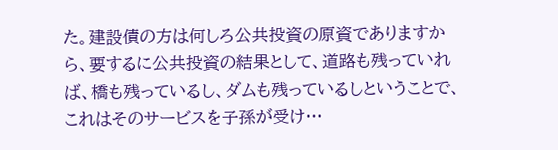た。建設債の方は何しろ公共投資の原資でありますから、要するに公共投資の結果として、道路も残っていれば、橋も残っているし、ダムも残っているしということで、これはそのサービスを子孫が受け…